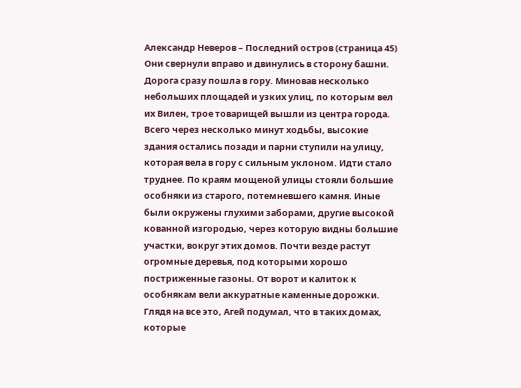Александр Неверов – Последний остров (страница 45)
Они свернули вправо и двинулись в сторону башни. Дорога сразу пошла в гору. Миновав несколько небольших площадей и узких улиц, по которым вел их Вилен, трое товарищей вышли из центра города. Всего через несколько минут ходьбы, высокие здания остались позади и парни ступили на улицу, которая вела в гору с сильным уклоном. Идти стало труднее. По краям мощеной улицы стояли большие особняки из старого, потемневшего камня. Иные были окружены глухими заборами, другие высокой кованной изгородью, через которую видны большие участки, вокруг этих домов. Почти везде растут огромные деревья, под которыми хорошо постриженные газоны. От ворот и калиток к особнякам вели аккуратные каменные дорожки.
Глядя на все это, Агей подумал, что в таких домах, которые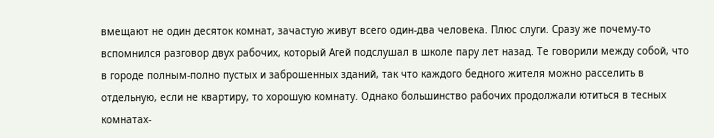вмещают не один десяток комнат, зачастую живут всего один-два человека. Плюс слуги. Сразу же почему-то вспомнился разговор двух рабочих, который Агей подслушал в школе пару лет назад. Те говорили между собой, что в городе полным-полно пустых и заброшенных зданий, так что каждого бедного жителя можно расселить в отдельную, если не квартиру, то хорошую комнату. Однако большинство рабочих продолжали ютиться в тесных комнатах-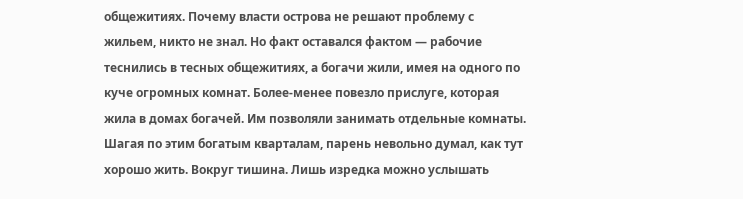общежитиях. Почему власти острова не решают проблему с жильем, никто не знал. Но факт оставался фактом — рабочие теснились в тесных общежитиях, а богачи жили, имея на одного по куче огромных комнат. Более-менее повезло прислуге, которая жила в домах богачей. Им позволяли занимать отдельные комнаты.
Шагая по этим богатым кварталам, парень невольно думал, как тут хорошо жить. Вокруг тишина. Лишь изредка можно услышать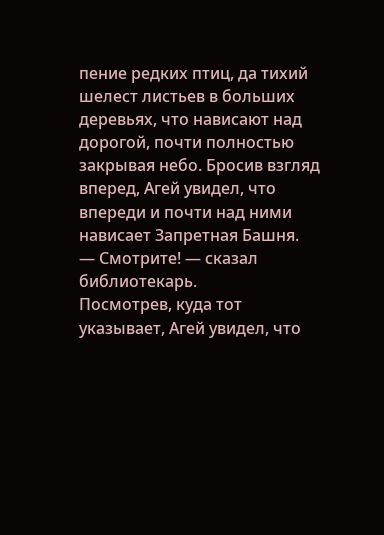пение редких птиц, да тихий шелест листьев в больших деревьях, что нависают над дорогой, почти полностью закрывая небо. Бросив взгляд вперед, Агей увидел, что впереди и почти над ними нависает Запретная Башня.
— Смотрите! — сказал библиотекарь.
Посмотрев, куда тот указывает, Агей увидел, что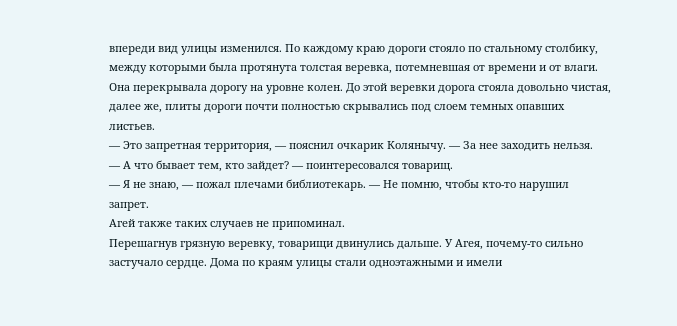впереди вид улицы изменился. По каждому краю дороги стояло по стальному столбику, между которыми была протянута толстая веревка, потемневшая от времени и от влаги. Она перекрывала дорогу на уровне колен. До этой веревки дорога стояла довольно чистая, далее же, плиты дороги почти полностью скрывались под слоем темных опавших листьев.
— Это запретная территория, — пояснил очкарик Колянычу. — За нее заходить нельзя.
— А что бывает тем, кто зайдет? — поинтересовался товарищ.
— Я не знаю, — пожал плечами библиотекарь. — Не помню, чтобы кто-то нарушил запрет.
Агей также таких случаев не припоминал.
Перешагнув грязную веревку, товарищи двинулись дальше. У Агея, почему-то сильно застучало сердце. Дома по краям улицы стали одноэтажными и имели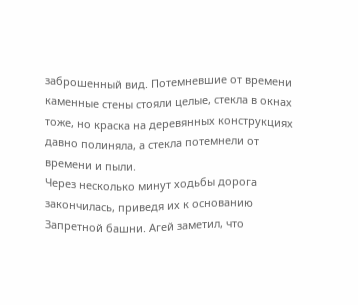заброшенный вид. Потемневшие от времени каменные стены стояли целые, стекла в окнах тоже, но краска на деревянных конструкциях давно полиняла, а стекла потемнели от времени и пыли.
Через несколько минут ходьбы дорога закончилась, приведя их к основанию Запретной башни. Агей заметил, что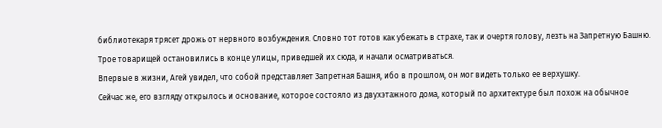библиотекаря трясет дрожь от нервного возбуждения. Словно тот готов как убежать в страхе, так и очертя голову, лезть на Запретную Башню.
Трое товарищей остановились в конце улицы, приведшей их сюда, и начали осматриваться.
Впервые в жизни, Агей увидел, что собой представляет Запретная Башня, ибо в прошлом, он мог видеть только ее верхушку.
Сейчас же, его взгляду открылось и основание, которое состояло из двухэтажного дома, который по архитектуре был похож на обычное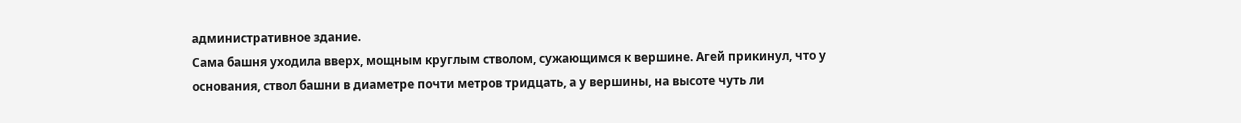административное здание.
Сама башня уходила вверх, мощным круглым стволом, сужающимся к вершине. Агей прикинул, что у основания, ствол башни в диаметре почти метров тридцать, а у вершины, на высоте чуть ли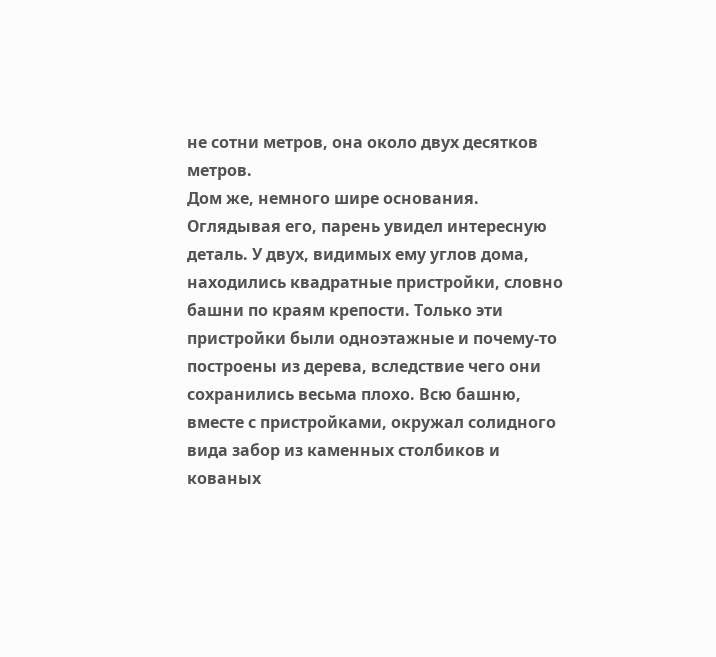не сотни метров, она около двух десятков метров.
Дом же, немного шире основания. Оглядывая его, парень увидел интересную деталь. У двух, видимых ему углов дома, находились квадратные пристройки, словно башни по краям крепости. Только эти пристройки были одноэтажные и почему-то построены из дерева, вследствие чего они сохранились весьма плохо. Всю башню, вместе с пристройками, окружал солидного вида забор из каменных столбиков и кованых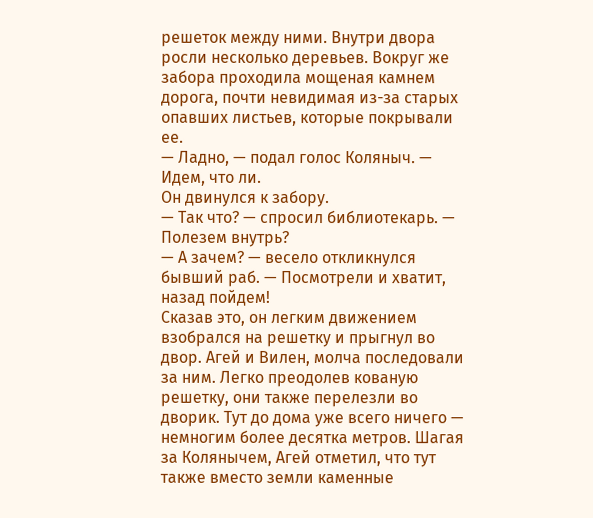решеток между ними. Внутри двора росли несколько деревьев. Вокруг же забора проходила мощеная камнем дорога, почти невидимая из-за старых опавших листьев, которые покрывали ее.
— Ладно, — подал голос Коляныч. — Идем, что ли.
Он двинулся к забору.
— Так что? — спросил библиотекарь. — Полезем внутрь?
— А зачем? — весело откликнулся бывший раб. — Посмотрели и хватит, назад пойдем!
Сказав это, он легким движением взобрался на решетку и прыгнул во двор. Агей и Вилен, молча последовали за ним. Легко преодолев кованую решетку, они также перелезли во дворик. Тут до дома уже всего ничего — немногим более десятка метров. Шагая за Колянычем, Агей отметил, что тут также вместо земли каменные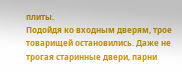плиты.
Подойдя ко входным дверям, трое товарищей остановились. Даже не трогая старинные двери, парни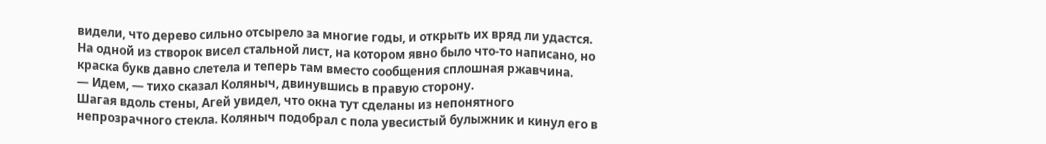видели, что дерево сильно отсырело за многие годы, и открыть их вряд ли удастся. На одной из створок висел стальной лист, на котором явно было что-то написано, но краска букв давно слетела и теперь там вместо сообщения сплошная ржавчина.
— Идем, — тихо сказал Коляныч, двинувшись в правую сторону.
Шагая вдоль стены, Агей увидел, что окна тут сделаны из непонятного непрозрачного стекла. Коляныч подобрал с пола увесистый булыжник и кинул его в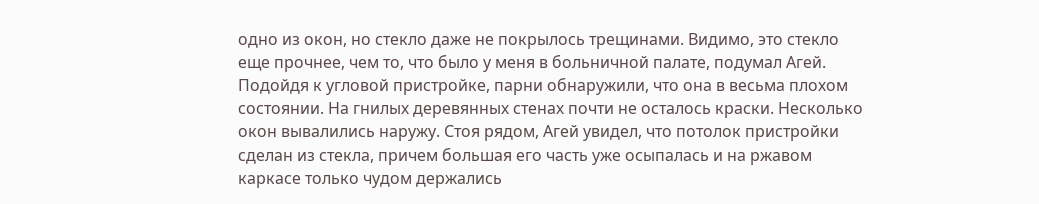одно из окон, но стекло даже не покрылось трещинами. Видимо, это стекло еще прочнее, чем то, что было у меня в больничной палате, подумал Агей.
Подойдя к угловой пристройке, парни обнаружили, что она в весьма плохом состоянии. На гнилых деревянных стенах почти не осталось краски. Несколько окон вывалились наружу. Стоя рядом, Агей увидел, что потолок пристройки сделан из стекла, причем большая его часть уже осыпалась и на ржавом каркасе только чудом держались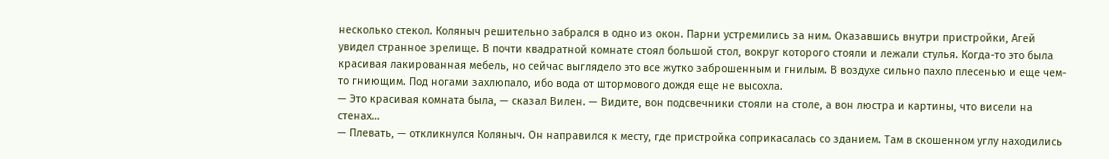несколько стекол. Коляныч решительно забрался в одно из окон. Парни устремились за ним. Оказавшись внутри пристройки, Агей увидел странное зрелище. В почти квадратной комнате стоял большой стол, вокруг которого стояли и лежали стулья. Когда-то это была красивая лакированная мебель, но сейчас выглядело это все жутко заброшенным и гнилым. В воздухе сильно пахло плесенью и еще чем-то гниющим. Под ногами захлюпало, ибо вода от штормового дождя еще не высохла.
— Это красивая комната была, — сказал Вилен. — Видите, вон подсвечники стояли на столе, а вон люстра и картины, что висели на стенах…
— Плевать, — откликнулся Коляныч. Он направился к месту, где пристройка соприкасалась со зданием. Там в скошенном углу находились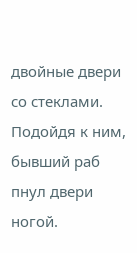двойные двери со стеклами. Подойдя к ним, бывший раб пнул двери ногой.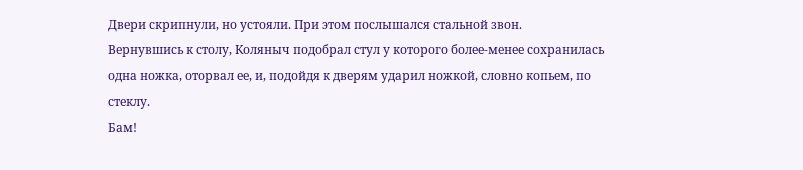Двери скрипнули, но устояли. При этом послышался стальной звон.
Вернувшись к столу, Коляныч подобрал стул у которого более-менее сохранилась одна ножка, оторвал ее, и, подойдя к дверям ударил ножкой, словно копьем, по стеклу.
Бам!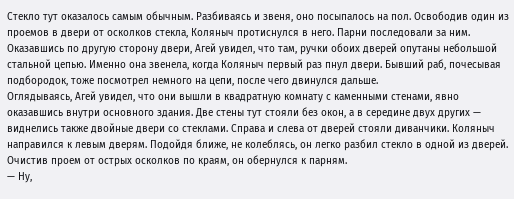Стекло тут оказалось самым обычным. Разбиваясь и звеня, оно посыпалось на пол. Освободив один из проемов в двери от осколков стекла, Коляныч протиснулся в него. Парни последовали за ним. Оказавшись по другую сторону двери, Агей увидел, что там, ручки обоих дверей опутаны небольшой стальной цепью. Именно она звенела, когда Коляныч первый раз пнул двери. Бывший раб, почесывая подбородок, тоже посмотрел немного на цепи, после чего двинулся дальше.
Оглядываясь, Агей увидел, что они вышли в квадратную комнату с каменными стенами, явно оказавшись внутри основного здания. Две стены тут стояли без окон, а в середине двух других — виднелись также двойные двери со стеклами. Справа и слева от дверей стояли диванчики. Коляныч направился к левым дверям. Подойдя ближе, не колеблясь, он легко разбил стекло в одной из дверей. Очистив проем от острых осколков по краям, он обернулся к парням.
— Ну,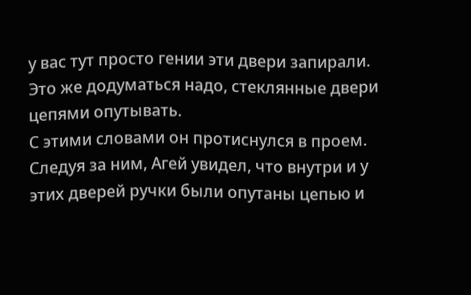у вас тут просто гении эти двери запирали. Это же додуматься надо, стеклянные двери цепями опутывать.
С этими словами он протиснулся в проем. Следуя за ним, Агей увидел, что внутри и у этих дверей ручки были опутаны цепью и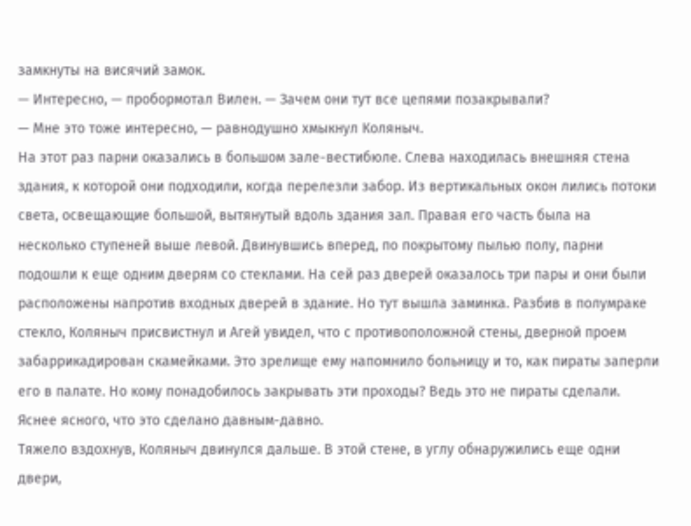замкнуты на висячий замок.
— Интересно, — пробормотал Вилен. — Зачем они тут все цепями позакрывали?
— Мне это тоже интересно, — равнодушно хмыкнул Коляныч.
На этот раз парни оказались в большом зале-вестибюле. Слева находилась внешняя стена здания, к которой они подходили, когда перелезли забор. Из вертикальных окон лились потоки света, освещающие большой, вытянутый вдоль здания зал. Правая его часть была на несколько ступеней выше левой. Двинувшись вперед, по покрытому пылью полу, парни подошли к еще одним дверям со стеклами. На сей раз дверей оказалось три пары и они были расположены напротив входных дверей в здание. Но тут вышла заминка. Разбив в полумраке стекло, Коляныч присвистнул и Агей увидел, что с противоположной стены, дверной проем забаррикадирован скамейками. Это зрелище ему напомнило больницу и то, как пираты заперли его в палате. Но кому понадобилось закрывать эти проходы? Ведь это не пираты сделали. Яснее ясного, что это сделано давным-давно.
Тяжело вздохнув, Коляныч двинулся дальше. В этой стене, в углу обнаружились еще одни двери,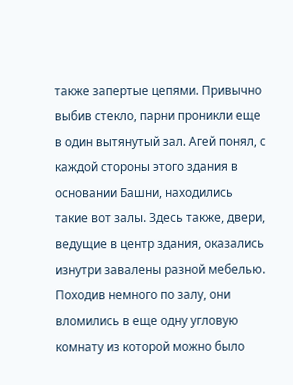также запертые цепями. Привычно выбив стекло, парни проникли еще в один вытянутый зал. Агей понял, с каждой стороны этого здания в основании Башни, находились такие вот залы. Здесь также, двери, ведущие в центр здания, оказались изнутри завалены разной мебелью. Походив немного по залу, они вломились в еще одну угловую комнату из которой можно было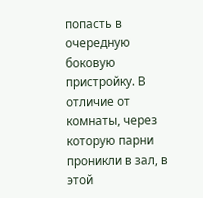попасть в очередную боковую пристройку. В отличие от комнаты, через которую парни проникли в зал, в этой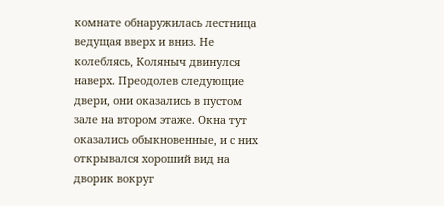комнате обнаружилась лестница ведущая вверх и вниз. Не колеблясь, Коляныч двинулся наверх. Преодолев следующие двери, они оказались в пустом зале на втором этаже. Окна тут оказались обыкновенные, и с них открывался хороший вид на дворик вокруг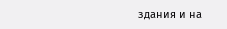здания и на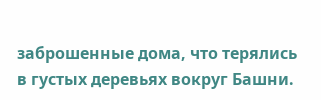заброшенные дома, что терялись в густых деревьях вокруг Башни.